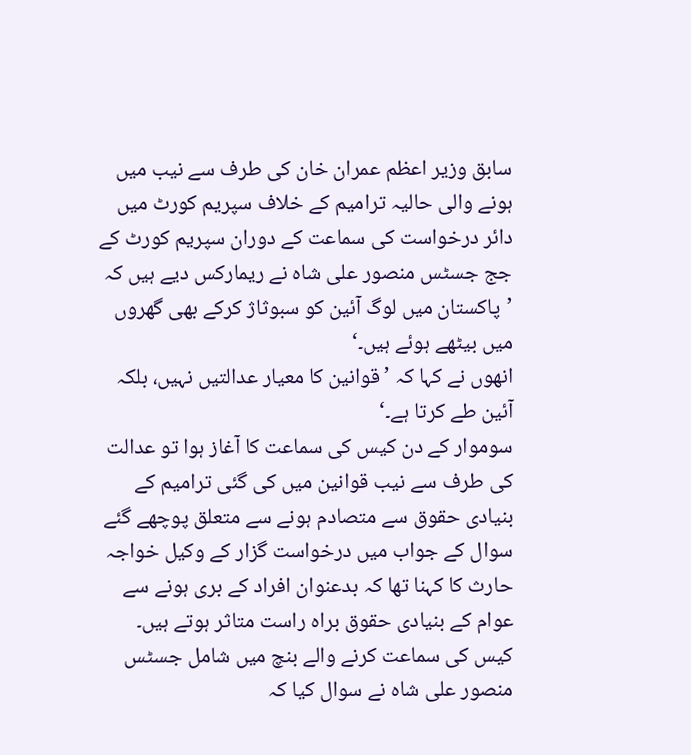سابق وزیر اعظم عمران خان کی طرف سے نیب میں ہونے والی حالیہ ترامیم کے خلاف سپریم کورٹ میں دائر درخواست کی سماعت کے دوران سپریم کورٹ کے جج جسٹس منصور علی شاہ نے ریمارکس دیے ہیں کہ ’پاکستان میں لوگ آئین کو سبوثاژ کرکے بھی گھروں میں بیٹھے ہوئے ہیں۔‘
انھوں نے کہا کہ ’قوانین کا معیار عدالتیں نہیں، بلکہ آئین طے کرتا ہے۔‘
سوموار کے دن کیس کی سماعت کا آغاز ہوا تو عدالت کی طرف سے نیب قوانین میں کی گئی ترامیم کے بنیادی حقوق سے متصادم ہونے سے متعلق پوچھے گئے سوال کے جواب میں درخواست گزار کے وکیل خواجہ حارث کا کہنا تھا کہ بدعنوان افراد کے بری ہونے سے عوام کے بنیادی حقوق براہ راست متاثر ہوتے ہیں۔
کیس کی سماعت کرنے والے بنچ میں شامل جسٹس منصور علی شاہ نے سوال کیا کہ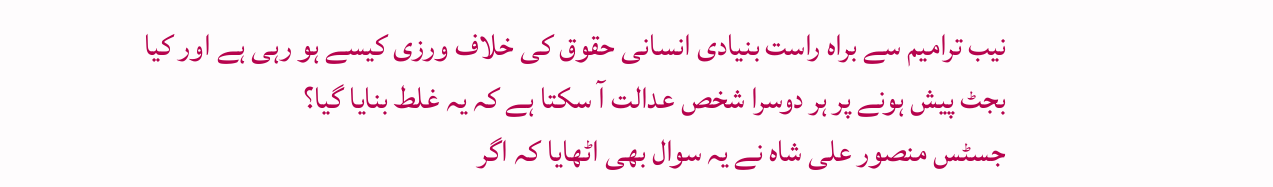نیب ترامیم سے براہ راست بنیادی انسانی حقوق کی خلاف ورزی کیسے ہو رہی ہے اور کیا بجٹ پیش ہونے پر ہر دوسرا شخص عدالت آ سکتا ہے کہ یہ غلط بنایا گیا؟
جسٹس منصور علی شاہ نے یہ سوال بھی اٹھایا کہ اگر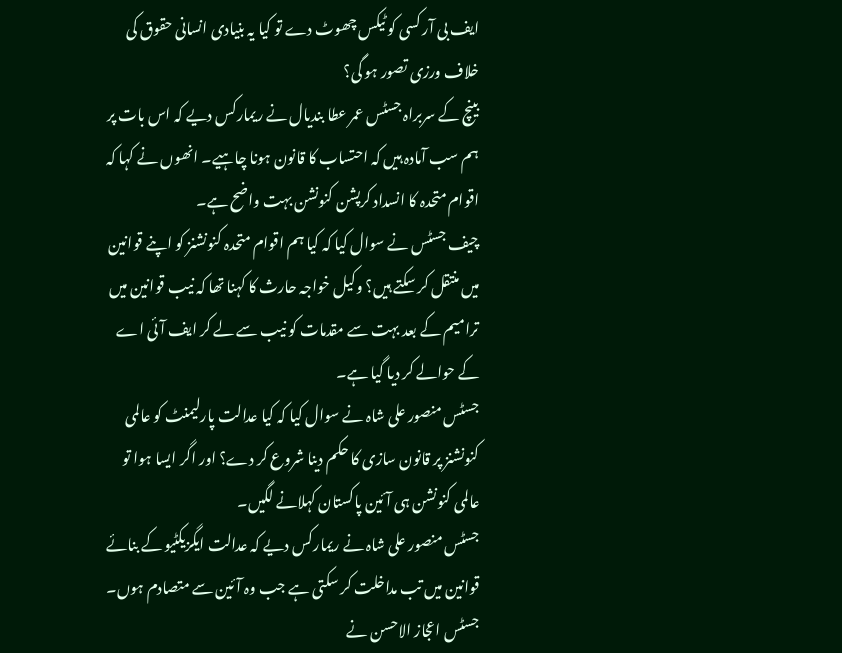ایف بی آر کسی کو ٹیکس چھوٹ دے تو کیا یہ بنیادی انسانی حقوق کی خلاف ورزی تصور ہو گی؟
بینچ کے سربراہ جسٹس عمر عطا بندیال نے ریمارکس دیے کہ اس بات پر ہم سب آمادہ ہیں کہ احتساب کا قانون ہونا چاہیے۔ انھوں نے کہا کہ اقوام متحدہ کا انسداد کرپشن کنونشن بہت واضح ہے۔
چیف جسٹس نے سوال کیا کہ کیا ہم اقوام متحدہ کنونشنز کو اپنے قوانین میں منتقل کر سکتے ہیں؟ وکیل خواجہ حارث کا کہنا تھا کہ نیب قوانین میں ترامیم کے بعد بہت سے مقدمات کو نیب سے لے کر ایف آئی اے کے حوالے کر دیا گیا ہے۔
جسٹس منصور علی شاہ نے سوال کیا کہ کیا عدالت پارلیمنٹ کو عالمی کنونشنز پر قانون سازی کا حکم دینا شروع کر دے؟ اور اگر ایسا ہوا تو عالمی کنونشن ہی آئین پاکستان کہلانے لگیں۔
جسٹس منصور علی شاہ نے ریمارکس دیے کہ عدالت ایگزیکٹیو کے بنائے قوانین میں تب مداخلت کر سکتی ہے جب وہ آئین سے متصادم ہوں۔
جسٹس اعجاز الاحسن نے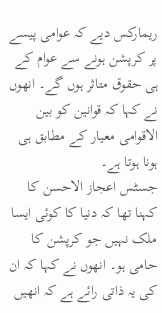ریمارکس دیے کہ عوامی پیسے پر کرپشن ہونے سے عوام کے ہی حقوق متاثر ہوں گے۔ انھوں نے کہا کہ قوانین کو بین الاقوامی معیار کے مطابق ہی ہونا ہوتا ہے۔
جسٹس اعجاز الاحسن کا کہنا تھا کہ دنیا کا کوئی ایسا ملک نہیں جو کرپشن کا حامی ہو۔ انھوں نے کہا کہ ان کی یہ ذاتی رائے ہے کہ انھیں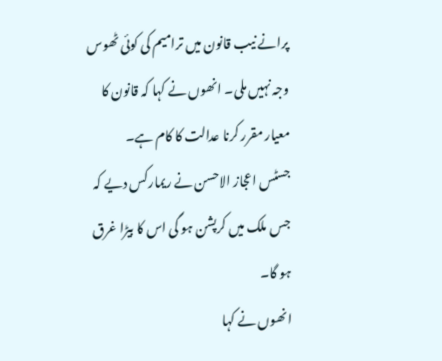پرانے نیب قانون میں ترامیم کی کوئی ٹھوس وجہ نہیں ملی۔ انھوں نے کہا کہ قانون کا معیار مقرر کرنا عدالت کا کام ہے۔
جسٹس اعجاز الاحسن نے ریمارکس دیے کہ جس ملک میں کرپشن ہو گی اس کا بیڑا غرق ہو گا۔
انھوں نے کہا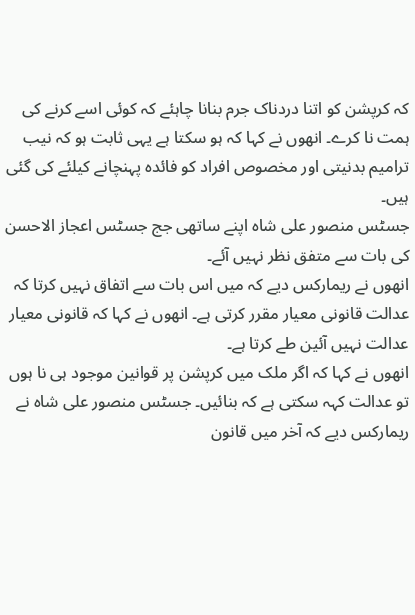کہ کرپشن کو اتنا دردناک جرم بنانا چاہئے کہ کوئی اسے کرنے کی ہمت نا کرے۔ انھوں نے کہا کہ ہو سکتا ہے یہی ثابت ہو کہ نیب ترامیم بدنیتی اور مخصوص افراد کو فائدہ پہنچانے کیلئے کی گئی ہیں۔
جسٹس منصور علی شاہ اپنے ساتھی جج جسٹس اعجاز الاحسن کی بات سے متفق نظر نہیں آئے۔
انھوں نے ریمارکس دیے کہ میں اس بات سے اتفاق نہیں کرتا کہ عدالت قانونی معیار مقرر کرتی ہے۔ انھوں نے کہا کہ قانونی معیار عدالت نہیں آئین طے کرتا ہے۔
انھوں نے کہا کہ اگر ملک میں کرپشن پر قوانین موجود ہی نا ہوں تو عدالت کہہ سکتی ہے کہ بنائیں۔ جسٹس منصور علی شاہ نے ریمارکس دیے کہ آخر میں قانون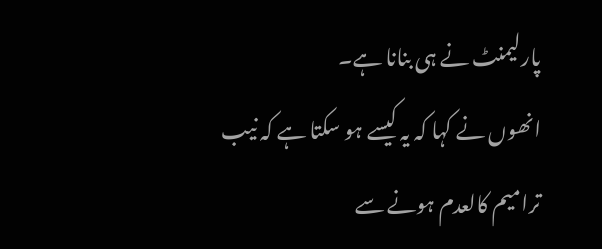پارلیمنٹ نے ہی بنانا ہے۔
انھوں نے کہا کہ یہ کیسے ہو سکتا ہے کہ نیب ترامیم کالعدم ہونے سے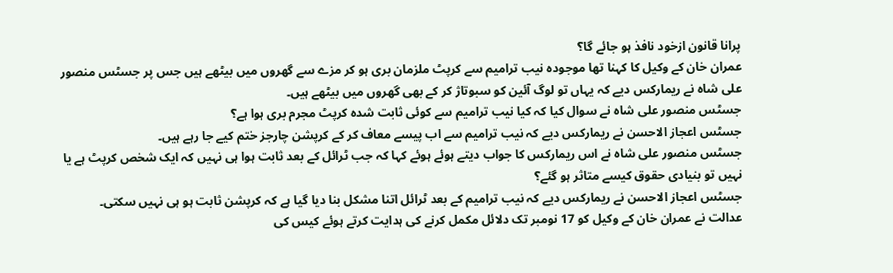پرانا قانون ازخود نافذ ہو جائے گا؟
عمران خان کے وکیل کا کہنا تھا موجودہ نیب ترامیم سے کرپٹ ملزمان بری ہو کر مزے سے گھروں میں بیٹھے ہیں جس پر جسٹس منصور علی شاہ نے ریمارکس دیے کہ یہاں تو لوگ آئین کو سبوتاژ کر کے بھی گھروں میں بیٹھے ہیں۔
جسٹس منصور علی شاہ نے سوال کیا کہ کیا نیب ترامیم سے کوئی ثابت شدہ کرپٹ مجرم بری ہوا ہے؟
جسٹس اعجاز الاحسن نے ریمارکس دیے کہ نیب ترامیم سے اب پیسے معاف کر کے کرپشن چارجز ختم کیے جا رہے ہیں۔
جسٹس منصور علی شاہ نے اس ریمارکس کا جواب دیتے ہوئے ہوئے کہا کہ جب ٹرائل کے بعد ثابت ہوا ہی نہیں کہ ایک شخص کرپٹ ہے یا نہیں تو بنیادی حقوق کیسے متاثر ہو گئے؟
جسٹس اعجاز الاحسن نے ریمارکس دیے کہ نیب ترامیم کے بعد ٹرائل اتنا مشکل بنا دیا گیا ہے کہ کرپشن ثابت ہو ہی نہیں سکتی۔
عدالت نے عمران خان کے وکیل کو 17 نومبر تک دلائل مکمل کرنے کی ہدایت کرتے ہوئے کیس کی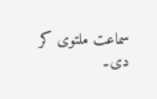سماعت ملتوی کر دی۔